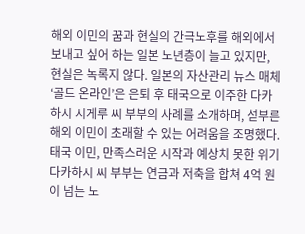해외 이민의 꿈과 현실의 간극노후를 해외에서 보내고 싶어 하는 일본 노년층이 늘고 있지만, 현실은 녹록지 않다. 일본의 자산관리 뉴스 매체 ‘골드 온라인’은 은퇴 후 태국으로 이주한 다카하시 시게루 씨 부부의 사례를 소개하며, 섣부른 해외 이민이 초래할 수 있는 어려움을 조명했다. 태국 이민, 만족스러운 시작과 예상치 못한 위기다카하시 씨 부부는 연금과 저축을 합쳐 4억 원이 넘는 노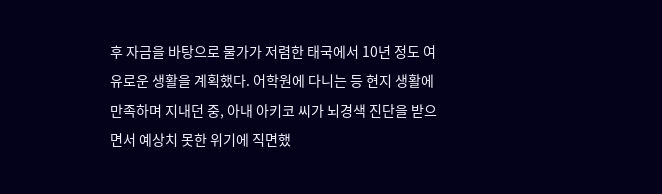후 자금을 바탕으로 물가가 저렴한 태국에서 10년 정도 여유로운 생활을 계획했다. 어학원에 다니는 등 현지 생활에 만족하며 지내던 중, 아내 아키코 씨가 뇌경색 진단을 받으면서 예상치 못한 위기에 직면했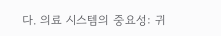다. 의료 시스템의 중요성: 귀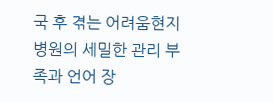국 후 겪는 어려움현지 병원의 세밀한 관리 부족과 언어 장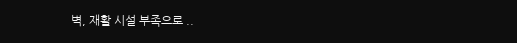벽, 재활 시설 부족으로 ..